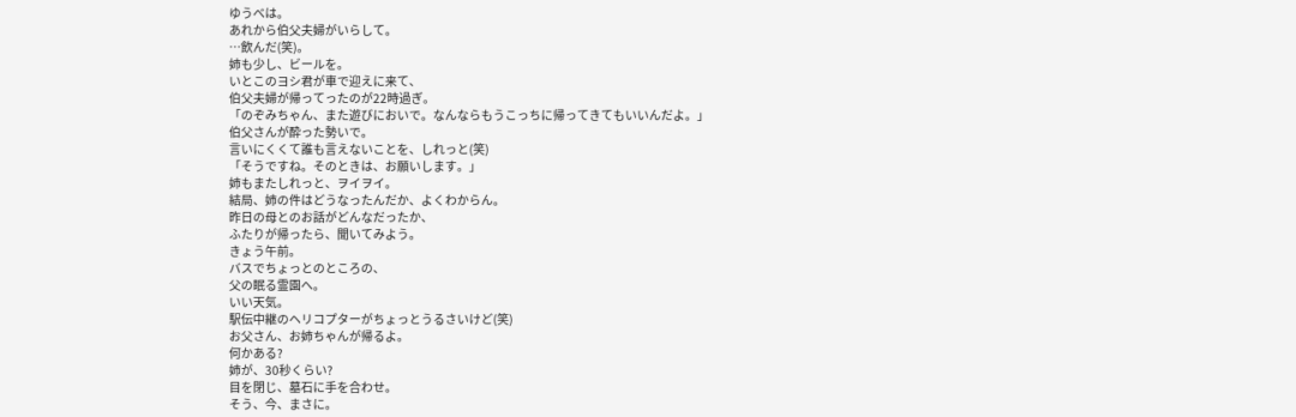ゆうべは。
あれから伯父夫婦がいらして。
…飲んだ(笑)。
姉も少し、ビールを。
いとこのヨシ君が車で迎えに来て、
伯父夫婦が帰ってったのが22時過ぎ。
「のぞみちゃん、また遊びにおいで。なんならもうこっちに帰ってきてもいいんだよ。」
伯父さんが酔った勢いで。
言いにくくて誰も言えないことを、しれっと(笑)
「そうですね。そのときは、お願いします。」
姉もまたしれっと、ヲイヲイ。
結局、姉の件はどうなったんだか、よくわからん。
昨日の母とのお話がどんなだったか、
ふたりが帰ったら、聞いてみよう。
きょう午前。
バスでちょっとのところの、
父の眠る霊園へ。
いい天気。
駅伝中継のヘリコプターがちょっとうるさいけど(笑)
お父さん、お姉ちゃんが帰るよ。
何かある?
姉が、30秒くらい?
目を閉じ、墓石に手を合わせ。
そう、今、まさに。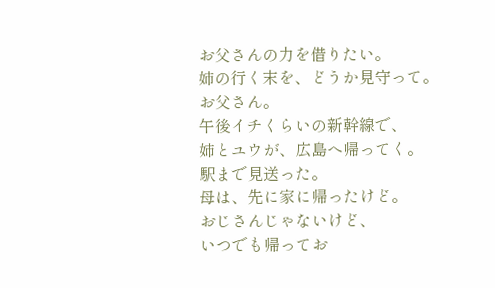お父さんの力を借りたい。
姉の行く末を、どうか見守って。
お父さん。
午後イチくらいの新幹線で、
姉とユウが、広島へ帰ってく。
駅まで見送った。
母は、先に家に帰ったけど。
おじさんじゃないけど、
いつでも帰ってお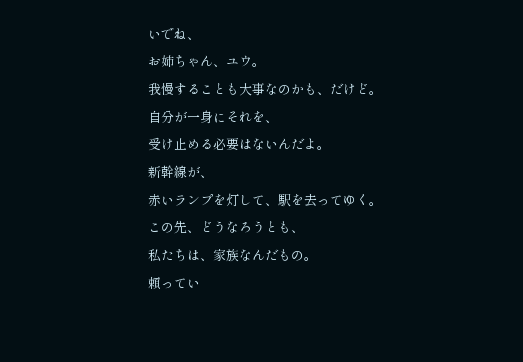いでね、
お姉ちゃん、ユウ。
我慢することも大事なのかも、だけど。
自分が一身にそれを、
受け止める必要はないんだよ。
新幹線が、
赤いランプを灯して、駅を去ってゆく。
この先、どうなろうとも、
私たちは、家族なんだもの。
頼ってい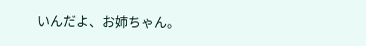いんだよ、お姉ちゃん。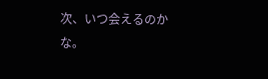次、いつ会えるのかな。